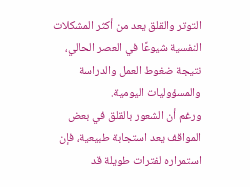التوتر والقلق يعد من أكثر المشكلات النفسية شيوعًا في العصر الحالي، نتيجة ضغوط العمل والدراسة والمسؤوليات اليومية.
ورغم أن الشعور بالقلق في بعض المواقف يعد استجابة طبيعية، فإن استمراره لفترات طويلة قد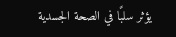يؤثر سلبًا في الصحة الجسدية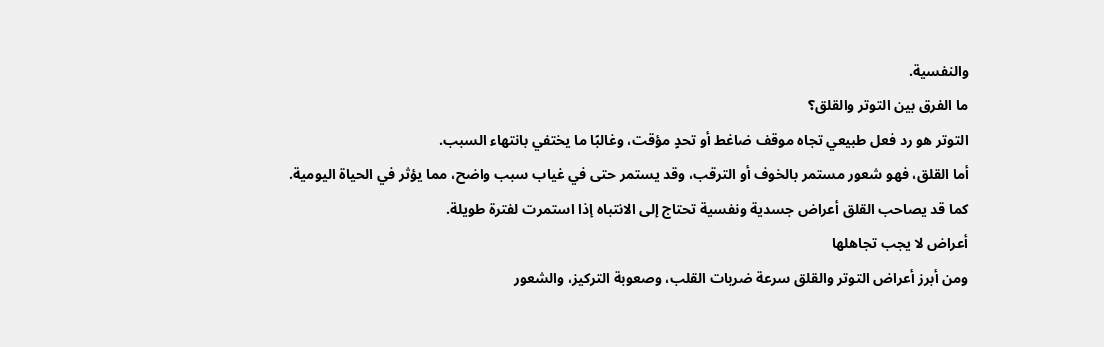والنفسية.
ما الفرق بين التوتر والقلق؟
التوتر هو رد فعل طبيعي تجاه موقف ضاغط أو تحدٍ مؤقت، وغالبًا ما يختفي بانتهاء السبب.
أما القلق، فهو شعور مستمر بالخوف أو الترقب، وقد يستمر حتى في غياب سبب واضح، مما يؤثر في الحياة اليومية.
كما قد يصاحب القلق أعراض جسدية ونفسية تحتاج إلى الانتباه إذا استمرت لفترة طويلة.
أعراض لا يجب تجاهلها
ومن أبرز أعراض التوتر والقلق سرعة ضربات القلب، وصعوبة التركيز، والشعور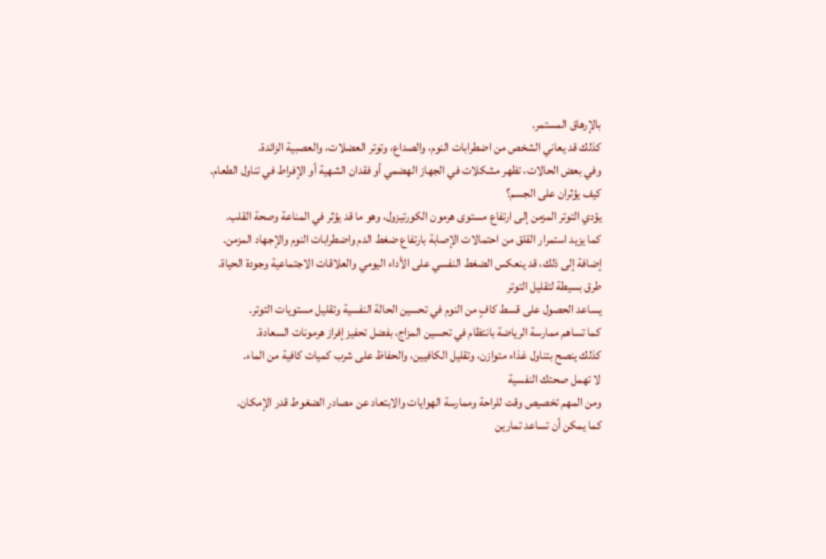بالإرهاق المستمر.
كذلك قد يعاني الشخص من اضطرابات النوم، والصداع، وتوتر العضلات، والعصبية الزائدة.
وفي بعض الحالات، تظهر مشكلات في الجهاز الهضمي أو فقدان الشهية أو الإفراط في تناول الطعام.
كيف يؤثران على الجسم؟
يؤدي التوتر المزمن إلى ارتفاع مستوى هرمون الكورتيزول، وهو ما قد يؤثر في المناعة وصحة القلب.
كما يزيد استمرار القلق من احتمالات الإصابة بارتفاع ضغط الدم واضطرابات النوم والإجهاد المزمن.
إضافة إلى ذلك، قد ينعكس الضغط النفسي على الأداء اليومي والعلاقات الاجتماعية وجودة الحياة.
طرق بسيطة لتقليل التوتر
يساعد الحصول على قسط كافٍ من النوم في تحسين الحالة النفسية وتقليل مستويات التوتر.
كما تساهم ممارسة الرياضة بانتظام في تحسين المزاج، بفضل تحفيز إفراز هرمونات السعادة.
كذلك ينصح بتناول غذاء متوازن، وتقليل الكافيين، والحفاظ على شرب كميات كافية من الماء.
لا تهمل صحتك النفسية
ومن المهم تخصيص وقت للراحة وممارسة الهوايات والابتعاد عن مصادر الضغوط قدر الإمكان.
كما يمكن أن تساعد تمارين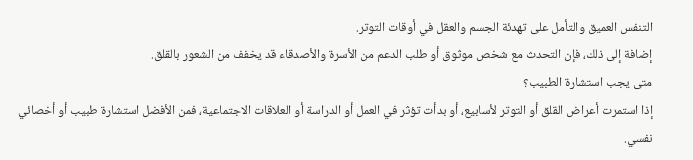التنفس العميق والتأمل على تهدئة الجسم والعقل في أوقات التوتر.
إضافة إلى ذلك، فإن التحدث مع شخص موثوق أو طلب الدعم من الأسرة والأصدقاء قد يخفف من الشعور بالقلق.
متى يجب استشارة الطبيب؟
إذا استمرت أعراض القلق أو التوتر لأسابيع، أو بدأت تؤثر في العمل أو الدراسة أو العلاقات الاجتماعية، فمن الأفضل استشارة طبيب أو أخصائي نفسي.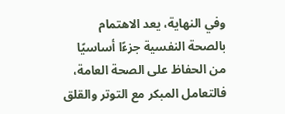وفي النهاية، يعد الاهتمام بالصحة النفسية جزءًا أساسيًا من الحفاظ على الصحة العامة، فالتعامل المبكر مع التوتر والقلق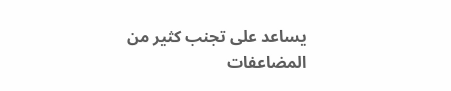يساعد على تجنب كثير من المضاعفات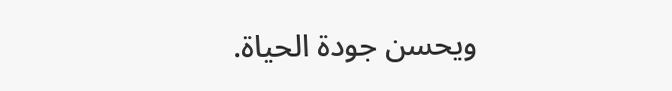ويحسن جودة الحياة.